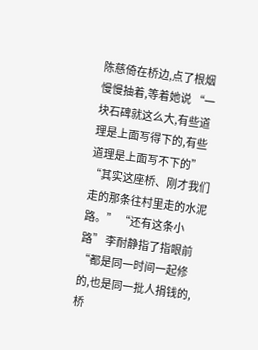陈慈倚在桥边,点了根烟慢慢抽着,等着她说 “一块石碑就这么大,有些道理是上面写得下的,有些道理是上面写不下的” “其实这座桥、刚才我们走的那条往村里走的水泥路。” “还有这条小路” 李耐静指了指眼前 “都是同一时间一起修的,也是同一批人捐钱的,桥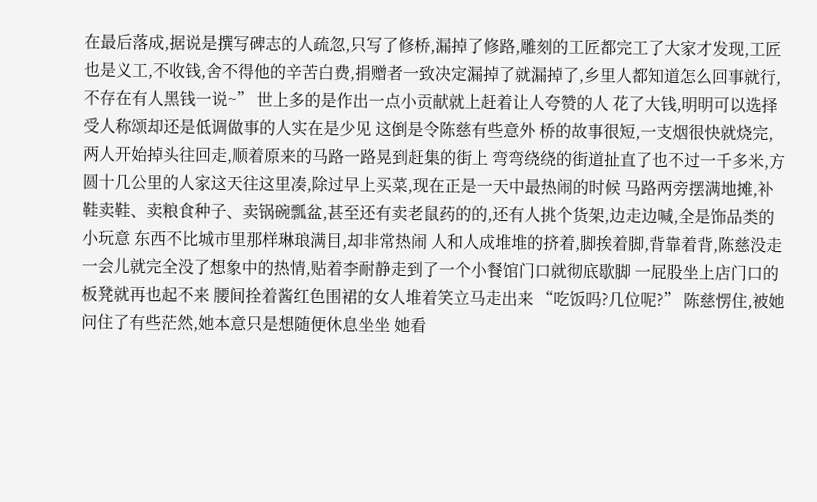在最后落成,据说是撰写碑志的人疏忽,只写了修桥,漏掉了修路,雕刻的工匠都完工了大家才发现,工匠也是义工,不收钱,舍不得他的辛苦白费,捐赠者一致决定漏掉了就漏掉了,乡里人都知道怎么回事就行,不存在有人黑钱一说~” 世上多的是作出一点小贡献就上赶着让人夸赞的人 花了大钱,明明可以选择受人称颂却还是低调做事的人实在是少见 这倒是令陈慈有些意外 桥的故事很短,一支烟很快就烧完,两人开始掉头往回走,顺着原来的马路一路晃到赶集的街上 弯弯绕绕的街道扯直了也不过一千多米,方圆十几公里的人家这天往这里凑,除过早上买菜,现在正是一天中最热闹的时候 马路两旁摆满地摊,补鞋卖鞋、卖粮食种子、卖锅碗瓢盆,甚至还有卖老鼠药的的,还有人挑个货架,边走边喊,全是饰品类的小玩意 东西不比城市里那样琳琅满目,却非常热闹 人和人成堆堆的挤着,脚挨着脚,背靠着背,陈慈没走一会儿就完全没了想象中的热情,贴着李耐静走到了一个小餐馆门口就彻底歇脚 一屁股坐上店门口的板凳就再也起不来 腰间拴着酱红色围裙的女人堆着笑立马走出来 “吃饭吗?几位呢?” 陈慈愣住,被她问住了有些茫然,她本意只是想随便休息坐坐 她看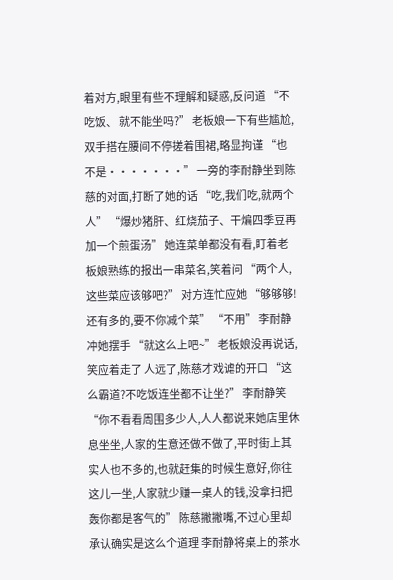着对方,眼里有些不理解和疑惑,反问道 “不吃饭、 就不能坐吗?” 老板娘一下有些尴尬,双手搭在腰间不停搓着围裙,略显拘谨 “也不是·······” 一旁的李耐静坐到陈慈的对面,打断了她的话 “吃,我们吃,就两个人” “爆炒猪肝、红烧茄子、干煸四季豆再加一个煎蛋汤” 她连菜单都没有看,盯着老板娘熟练的报出一串菜名,笑着问 “两个人,这些菜应该够吧?” 对方连忙应她 “够够够!还有多的,要不你减个菜” “不用” 李耐静冲她摆手 “就这么上吧~” 老板娘没再说话,笑应着走了 人远了,陈慈才戏谑的开口 “这么霸道?不吃饭连坐都不让坐?” 李耐静笑 “你不看看周围多少人,人人都说来她店里休息坐坐,人家的生意还做不做了,平时街上其实人也不多的,也就赶集的时候生意好,你往这儿一坐,人家就少赚一桌人的钱,没拿扫把轰你都是客气的” 陈慈撇撇嘴,不过心里却承认确实是这么个道理 李耐静将桌上的茶水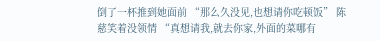倒了一杯推到她面前 “那么久没见,也想请你吃顿饭” 陈慈笑着没领情 “真想请我,就去你家,外面的菜哪有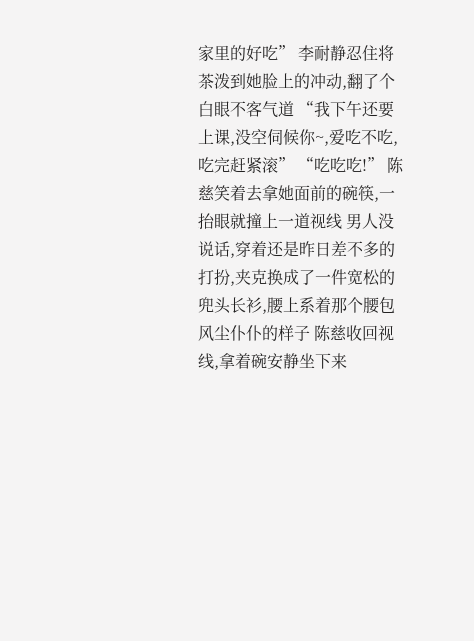家里的好吃” 李耐静忍住将茶泼到她脸上的冲动,翻了个白眼不客气道 “我下午还要上课,没空伺候你~,爱吃不吃,吃完赶紧滚” “吃吃吃!” 陈慈笑着去拿她面前的碗筷,一抬眼就撞上一道视线 男人没说话,穿着还是昨日差不多的打扮,夹克换成了一件宽松的兜头长衫,腰上系着那个腰包 风尘仆仆的样子 陈慈收回视线,拿着碗安静坐下来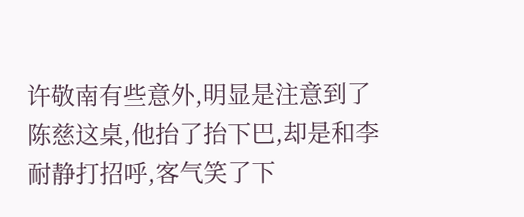许敬南有些意外,明显是注意到了陈慈这桌,他抬了抬下巴,却是和李耐静打招呼,客气笑了下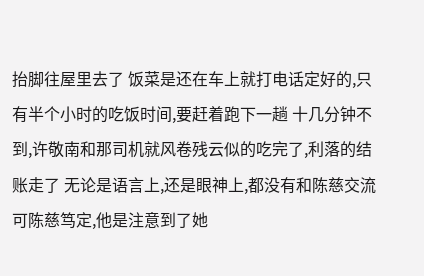抬脚往屋里去了 饭菜是还在车上就打电话定好的,只有半个小时的吃饭时间,要赶着跑下一趟 十几分钟不到,许敬南和那司机就风卷残云似的吃完了,利落的结账走了 无论是语言上,还是眼神上,都没有和陈慈交流 可陈慈笃定,他是注意到了她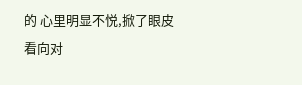的 心里明显不悦,掀了眼皮看向对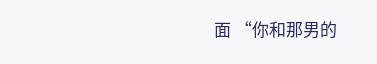面 “你和那男的